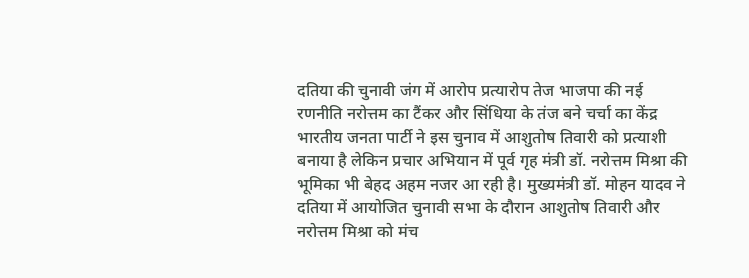दतिया की चुनावी जंग में आरोप प्रत्यारोप तेज भाजपा की नई रणनीति नरोत्तम का टैंकर और सिंधिया के तंज बने चर्चा का केंद्र
भारतीय जनता पार्टी ने इस चुनाव में आशुतोष तिवारी को प्रत्याशी बनाया है लेकिन प्रचार अभियान में पूर्व गृह मंत्री डॉ. नरोत्तम मिश्रा की भूमिका भी बेहद अहम नजर आ रही है। मुख्यमंत्री डॉ. मोहन यादव ने दतिया में आयोजित चुनावी सभा के दौरान आशुतोष तिवारी और नरोत्तम मिश्रा को मंच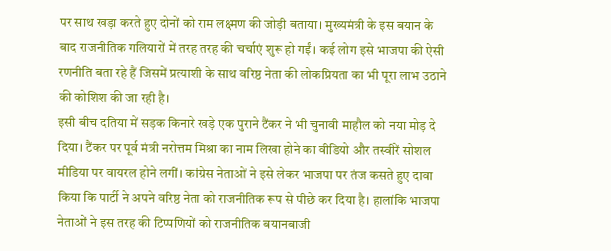पर साथ खड़ा करते हुए दोनों को राम लक्ष्मण की जोड़ी बताया। मुख्यमंत्री के इस बयान के बाद राजनीतिक गलियारों में तरह तरह की चर्चाएं शुरू हो गईं। कई लोग इसे भाजपा की ऐसी रणनीति बता रहे हैं जिसमें प्रत्याशी के साथ वरिष्ठ नेता की लोकप्रियता का भी पूरा लाभ उठाने की कोशिश की जा रही है।
इसी बीच दतिया में सड़क किनारे खड़े एक पुराने टैंकर ने भी चुनावी माहौल को नया मोड़ दे दिया। टैंकर पर पूर्व मंत्री नरोत्तम मिश्रा का नाम लिखा होने का वीडियो और तस्वीरें सोशल मीडिया पर वायरल होने लगीं। कांग्रेस नेताओं ने इसे लेकर भाजपा पर तंज कसते हुए दावा किया कि पार्टी ने अपने वरिष्ठ नेता को राजनीतिक रूप से पीछे कर दिया है। हालांकि भाजपा नेताओं ने इस तरह की टिप्पणियों को राजनीतिक बयानबाजी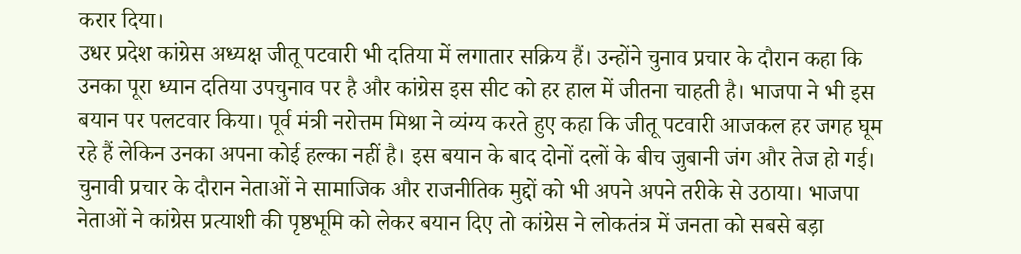करार दिया।
उधर प्रदेश कांग्रेस अध्यक्ष जीतू पटवारी भी दतिया में लगातार सक्रिय हैं। उन्होंने चुनाव प्रचार के दौरान कहा कि उनका पूरा ध्यान दतिया उपचुनाव पर है और कांग्रेस इस सीट को हर हाल में जीतना चाहती है। भाजपा ने भी इस बयान पर पलटवार किया। पूर्व मंत्री नरोत्तम मिश्रा ने व्यंग्य करते हुए कहा कि जीतू पटवारी आजकल हर जगह घूम रहे हैं लेकिन उनका अपना कोई हल्का नहीं है। इस बयान के बाद दोनों दलों के बीच जुबानी जंग और तेज हो गई।
चुनावी प्रचार के दौरान नेताओं ने सामाजिक और राजनीतिक मुद्दों को भी अपने अपने तरीके से उठाया। भाजपा नेताओं ने कांग्रेस प्रत्याशी की पृष्ठभूमि को लेकर बयान दिए तो कांग्रेस ने लोकतंत्र में जनता को सबसे बड़ा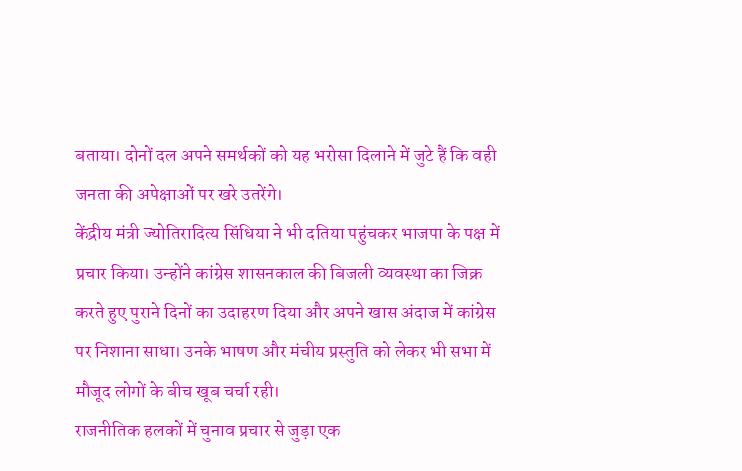बताया। दोनों दल अपने समर्थकों को यह भरोसा दिलाने में जुटे हैं कि वही जनता की अपेक्षाओं पर खरे उतरेंगे।
केंद्रीय मंत्री ज्योतिरादित्य सिंधिया ने भी दतिया पहुंचकर भाजपा के पक्ष में प्रचार किया। उन्होंने कांग्रेस शासनकाल की बिजली व्यवस्था का जिक्र करते हुए पुराने दिनों का उदाहरण दिया और अपने खास अंदाज में कांग्रेस पर निशाना साधा। उनके भाषण और मंचीय प्रस्तुति को लेकर भी सभा में मौजूद लोगों के बीच खूब चर्चा रही।
राजनीतिक हलकों में चुनाव प्रचार से जुड़ा एक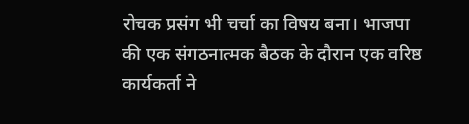रोचक प्रसंग भी चर्चा का विषय बना। भाजपा की एक संगठनात्मक बैठक के दौरान एक वरिष्ठ कार्यकर्ता ने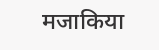मजाकिया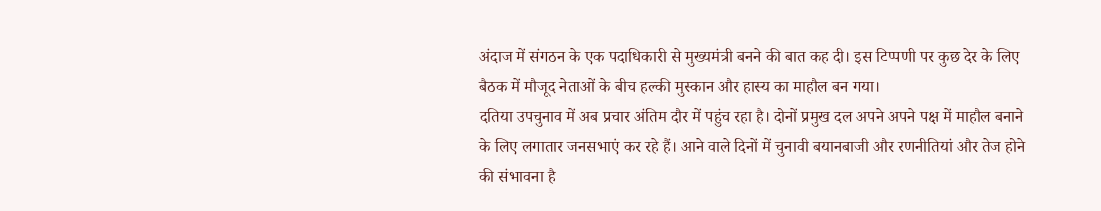अंदाज में संगठन के एक पदाधिकारी से मुख्यमंत्री बनने की बात कह दी। इस टिप्पणी पर कुछ देर के लिए बैठक में मौजूद नेताओं के बीच हल्की मुस्कान और हास्य का माहौल बन गया।
दतिया उपचुनाव में अब प्रचार अंतिम दौर में पहुंच रहा है। दोनों प्रमुख दल अपने अपने पक्ष में माहौल बनाने के लिए लगातार जनसभाएं कर रहे हैं। आने वाले दिनों में चुनावी बयानबाजी और रणनीतियां और तेज होने की संभावना है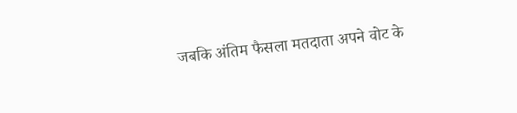जबकि अंतिम फैसला मतदाता अपने वोट के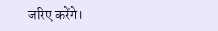जरिए करेंगे।